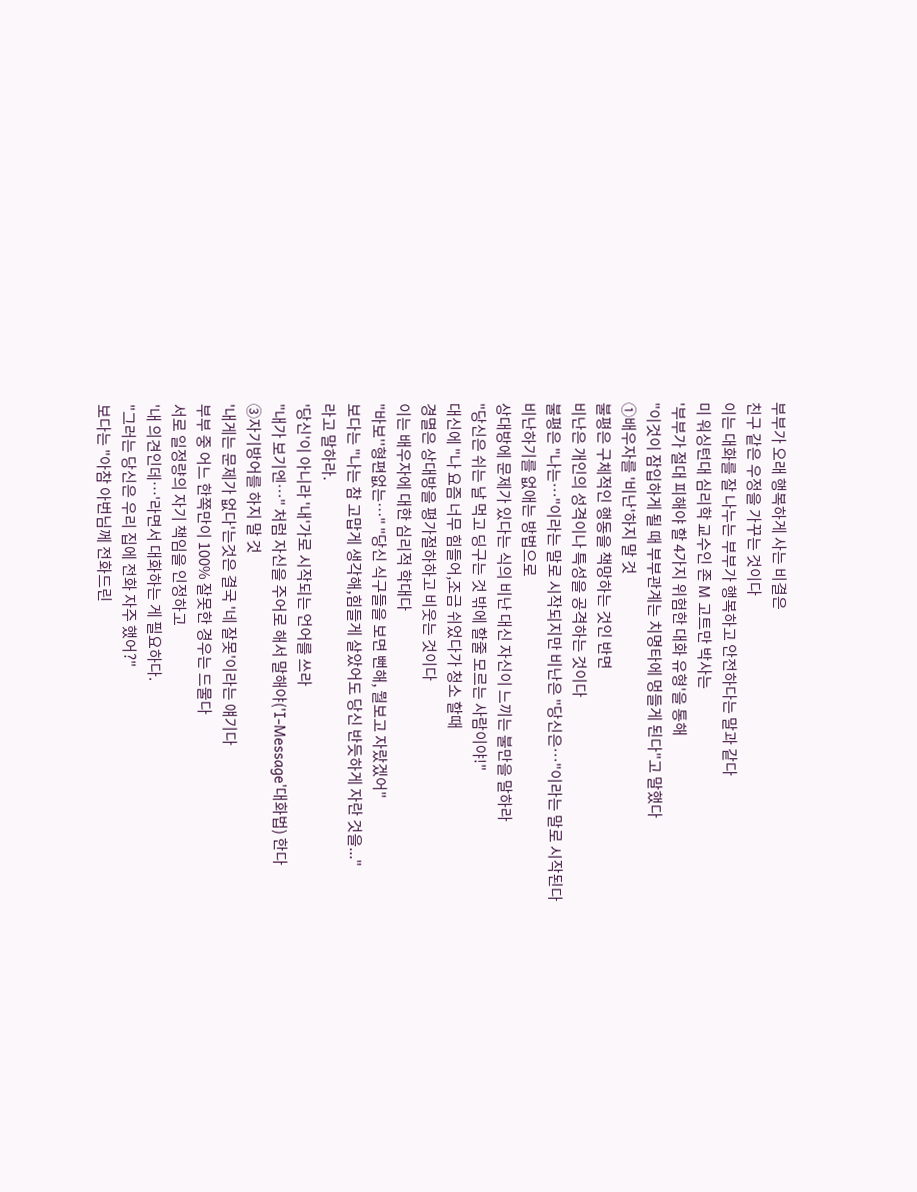부부가 오래 행복하게 사는 비결은
친구 같은 우정을 가꾸는 것이다
이는 대화를 잘 나누는 부부가 행복하고 안전하다는 말과 같다
미 워싱턴대 심리학 교수인 존 M 고트만 박사는
'부부가 절대 피해야 할 4가지 위험한 대화 유형'을 통해
"이것이 잠입하게 될 때 부부관계는 치명타에 멍들게 된다"고 말했다
①배우자를 '비난'하지 말 것
불평은 구체적인 행동을 책망하는 것인 반면
비난은 개인의 성격이나 특성을 공격하는 것이다
불평은 "나는…"이라는 말로 시작되지만 비난은 "당신은…"이라는 말로 시작된다
비난하기를 없애는 방법으로
상대방에 문제가 있다는 식의 비난 대신 자신이 느끼는 불만을 말하라
"당신은 쉬는 날 먹고 딩구는 것 밖에 할줄 모르는 사람이야!"
대신에 "나 요즘 너무 힘들어,조금 쉬었다가 청소 할때
경멸은 상대방을 평가절하하고 비웃는 것이다
이는 배우자에 대한 심리적 학대다
"바보''형편없는…" "당신 식구들을 보면 뻔해, 뭘보고 자랐겠어"
보다는 "나는 참 고맙게 생각해,힘들게 살았어도 당신 반듯하게 자란 것을..."
라고 말하라.
'당신'이 아니라 '내'가로 시작되는 언어를 쓰라
"내가 보기엔…" 처럼 자신을 주어로 해서 말해야('I-Message'대화법) 한다
③자기방어를 하지 말 것
'내게는 문제가 없다'는것은 결국 '네 잘못'이라는 얘기다
부부 중 어느 한쪽만이 100% 잘못한 경우는 드물다
서로 일정량의 자기 책임을 인정하고
'내 의견인데…'라면서 대화하는 게 필요하다.
"그러는 당신은 우리 집에 전화 자주 했어?"
보다는 "아참 아번님께 전화드린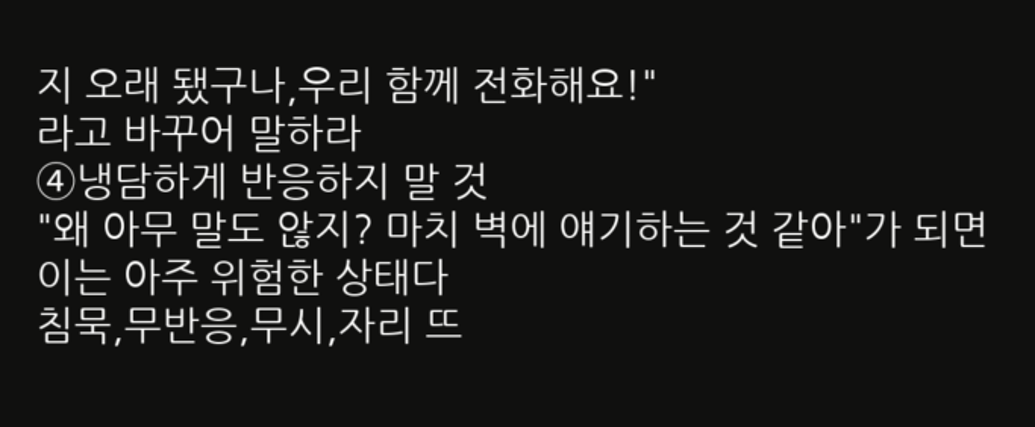지 오래 됐구나,우리 함께 전화해요!"
라고 바꾸어 말하라
④냉담하게 반응하지 말 것
"왜 아무 말도 않지? 마치 벽에 얘기하는 것 같아"가 되면
이는 아주 위험한 상태다
침묵,무반응,무시,자리 뜨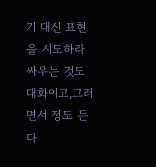기 대신 표현을 시도하라
싸우는 것도 대화이고,그러면서 정도 든다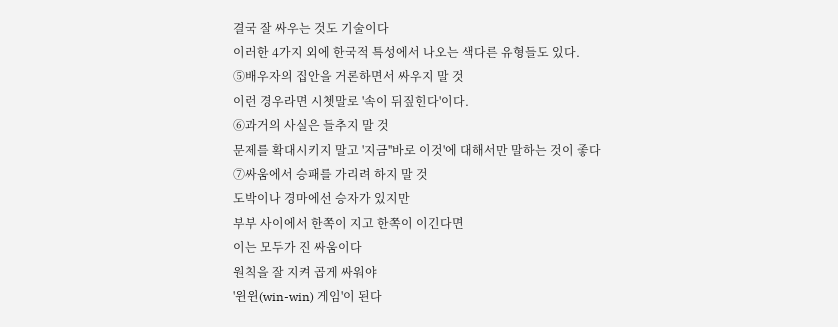결국 잘 싸우는 것도 기술이다
이러한 4가지 외에 한국적 특성에서 나오는 색다른 유형들도 있다.
⑤배우자의 집안을 거론하면서 싸우지 말 것
이런 경우라면 시쳇말로 '속이 뒤짚힌다'이다.
⑥과거의 사실은 들추지 말 것
문제를 확대시키지 말고 '지금''바로 이것'에 대해서만 말하는 것이 좋다
⑦싸움에서 승패를 가리려 하지 말 것
도박이나 경마에선 승자가 있지만
부부 사이에서 한쪽이 지고 한쪽이 이긴다면
이는 모두가 진 싸움이다
원칙을 잘 지켜 곱게 싸워야
'윈윈(win-win) 게임'이 된다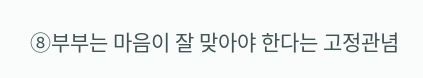⑧부부는 마음이 잘 맞아야 한다는 고정관념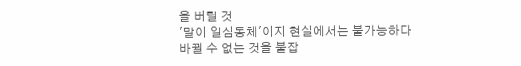을 버릴 것
'말이 일심동체'이지 현실에서는 불가능하다
바뀔 수 없는 것을 붙잡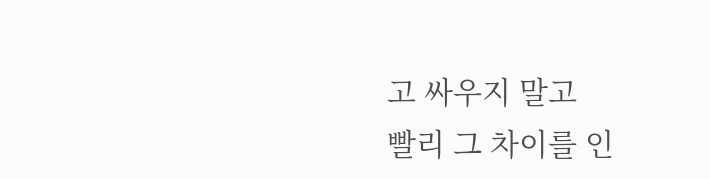고 싸우지 말고
빨리 그 차이를 인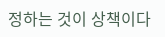정하는 것이 상책이다